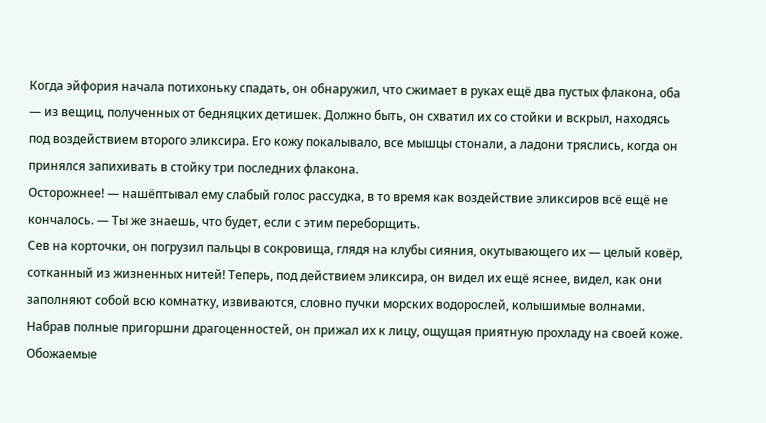Когда эйфория начала потихоньку спадать, он обнаружил, что сжимает в руках ещё два пустых флакона, оба — из вещиц, полученных от бедняцких детишек. Должно быть, он схватил их со стойки и вскрыл, находясь под воздействием второго эликсира. Его кожу покалывало, все мышцы стонали, а ладони тряслись, когда он принялся запихивать в стойку три последних флакона.
Осторожнее! — нашёптывал ему слабый голос рассудка, в то время как воздействие эликсиров всё ещё не кончалось. — Ты же знаешь, что будет, если с этим переборщить.
Сев на корточки, он погрузил пальцы в сокровища, глядя на клубы сияния, окутывающего их — целый ковёр, сотканный из жизненных нитей! Теперь, под действием эликсира, он видел их ещё яснее, видел, как они заполняют собой всю комнатку, извиваются, словно пучки морских водорослей, колышимые волнами. Набрав полные пригоршни драгоценностей, он прижал их к лицу, ощущая приятную прохладу на своей коже. Обожаемые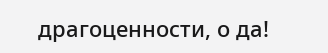драгоценности, о да!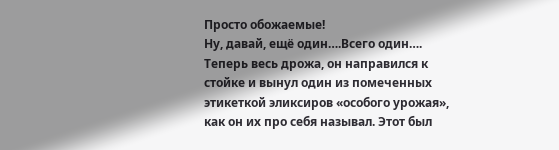Просто обожаемые!
Ну, давай, ещё один….Всего один….
Теперь весь дрожа, он направился к стойке и вынул один из помеченных этикеткой эликсиров «особого урожая», как он их про себя называл. Этот был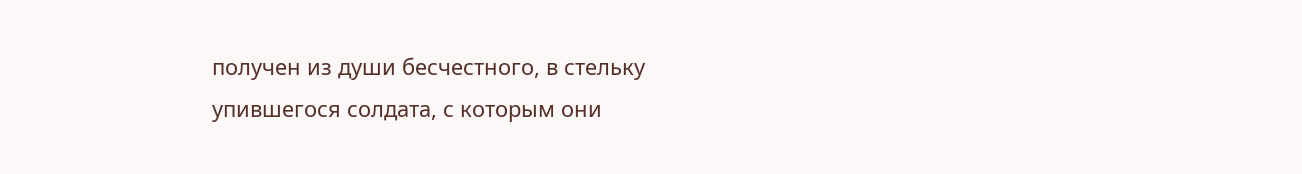получен из души бесчестного, в стельку упившегося солдата, с которым они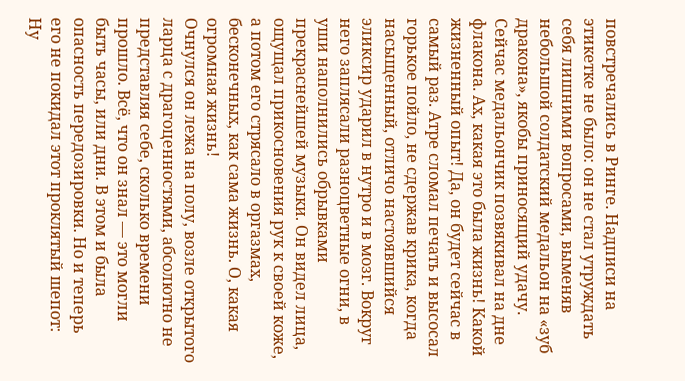повстречались в Ринге. Надписи на этикетке не было: он не стал утруждать себя лишними вопросами, выменяв небольшой солдатский медальон на «зуб дракона», якобы приносящий удачу. Сейчас медальончик позвякивал на дне флакона. Ах, какая это была жизнь! Какой жизненный опыт! Да, он будет сейчас в самый раз. Атре сломал печать и высосал горькое пойло, не сдержав крика, когда насыщенный, отличо настоявшийся эликсир ударил в нутро и в мозг. Вокруг него заплясали разноцветные огни, в уши наполнились обрывками прекраснейшей музыки. Он видел лица, ощущал прикосновения рук к своей коже, а потом его стрясало в оргазмах, бесконечных, как сама жизнь. О, какая огромная жизнь!
Очнулся он лежа на полу, возле открытого ларца с драгоценностями, абсолютно не представляя себе, сколько времени прошло. Всё, что он знал — это могли быть часы, или дни. В этом и была опасность передозировки. Но и теперь его не покидал этот проклятый шепот:
Ну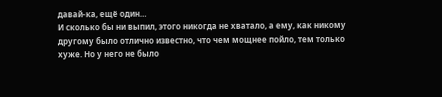давай-ка, ещё один…
И сколько бы ни выпил, этого никогда не хватало, а ему, как никому другому было отлично известно, что чем мощнее пойло, тем только хуже. Но у него не было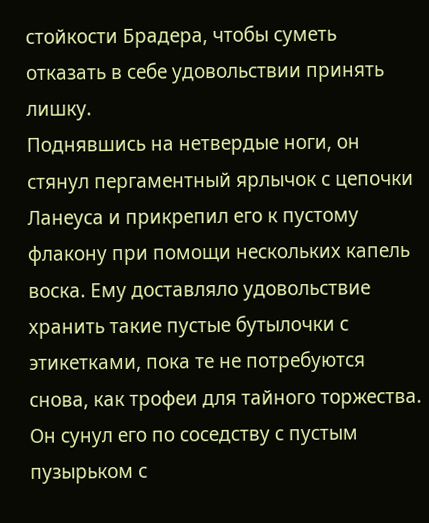стойкости Брадера, чтобы суметь отказать в себе удовольствии принять лишку.
Поднявшись на нетвердые ноги, он стянул пергаментный ярлычок с цепочки Ланеуса и прикрепил его к пустому флакону при помощи нескольких капель воска. Ему доставляло удовольствие хранить такие пустые бутылочки с этикетками, пока те не потребуются снова, как трофеи для тайного торжества. Он сунул его по соседству с пустым пузырьком с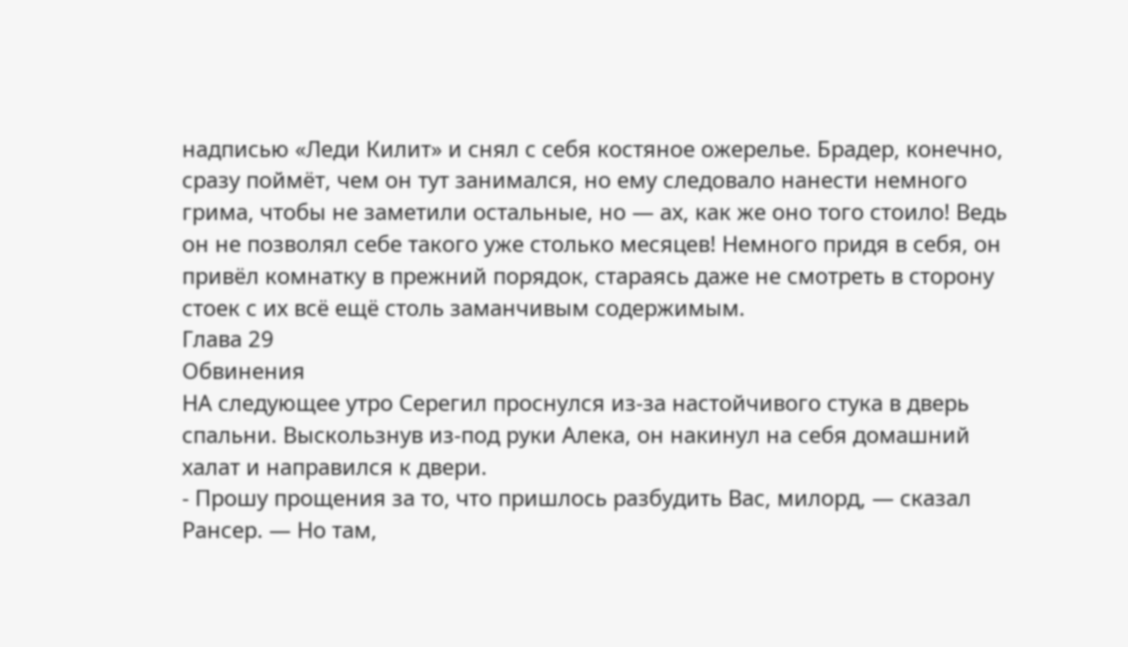надписью «Леди Килит» и снял с себя костяное ожерелье. Брадер, конечно, сразу поймёт, чем он тут занимался, но ему следовало нанести немного грима, чтобы не заметили остальные, но — ах, как же оно того стоило! Ведь он не позволял себе такого уже столько месяцев! Немного придя в себя, он привёл комнатку в прежний порядок, стараясь даже не смотреть в сторону стоек с их всё ещё столь заманчивым содержимым.
Глава 29
Обвинения
НА следующее утро Серегил проснулся из-за настойчивого стука в дверь спальни. Выскользнув из-под руки Алека, он накинул на себя домашний халат и направился к двери.
- Прошу прощения за то, что пришлось разбудить Вас, милорд, — сказал Рансер. — Но там,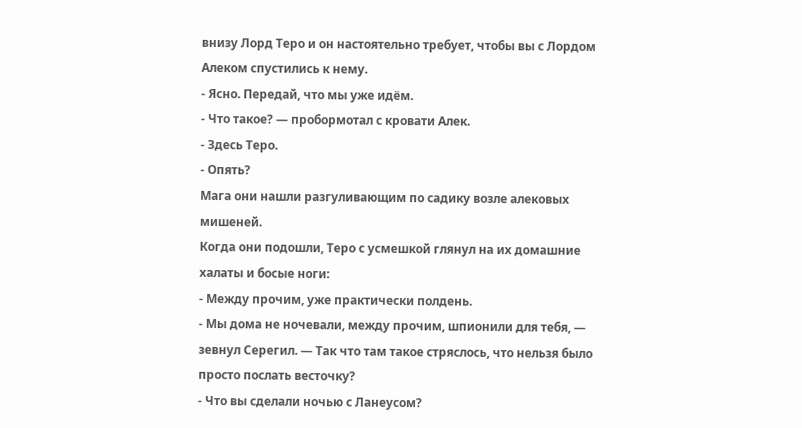внизу Лорд Теро и он настоятельно требует, чтобы вы с Лордом Алеком спустились к нему.
- Ясно. Передай, что мы уже идём.
- Что такое? — пробормотал с кровати Алек.
- Здесь Теро.
- Опять?
Мага они нашли разгуливающим по садику возле алековых мишеней.
Когда они подошли, Теро с усмешкой глянул на их домашние халаты и босые ноги:
- Между прочим, уже практически полдень.
- Мы дома не ночевали, между прочим, шпионили для тебя, — зевнул Серегил. — Так что там такое стряслось, что нельзя было просто послать весточку?
- Что вы сделали ночью с Ланеусом?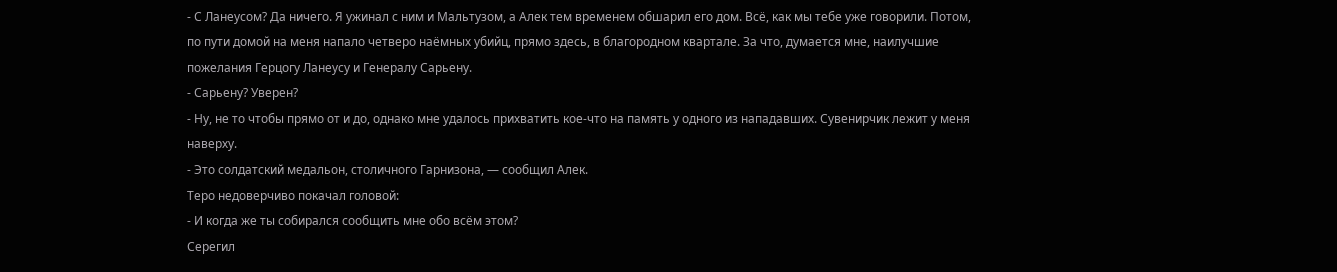- С Ланеусом? Да ничего. Я ужинал с ним и Мальтузом, а Алек тем временем обшарил его дом. Всё, как мы тебе уже говорили. Потом, по пути домой на меня напало четверо наёмных убийц, прямо здесь, в благородном квартале. За что, думается мне, наилучшие пожелания Герцогу Ланеусу и Генералу Сарьену.
- Сарьену? Уверен?
- Ну, не то чтобы прямо от и до, однако мне удалось прихватить кое-что на память у одного из нападавших. Сувенирчик лежит у меня наверху.
- Это солдатский медальон, столичного Гарнизона, — сообщил Алек.
Теро недоверчиво покачал головой:
- И когда же ты собирался сообщить мне обо всём этом?
Серегил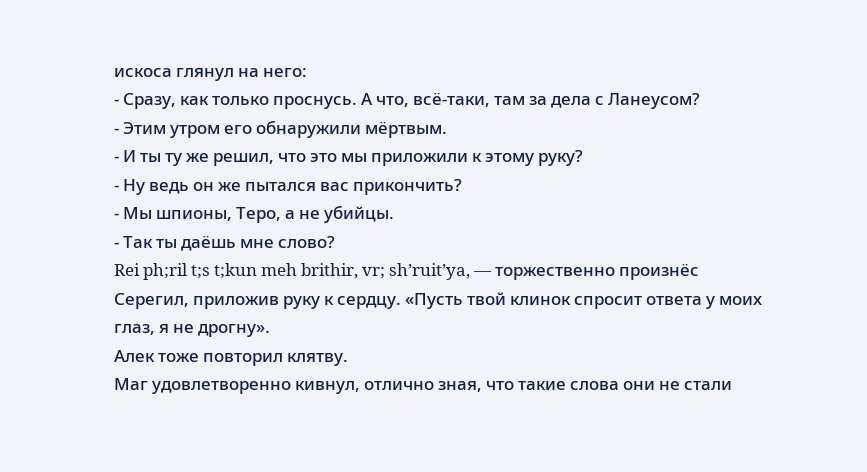искоса глянул на него:
- Сразу, как только проснусь. А что, всё-таки, там за дела с Ланеусом?
- Этим утром его обнаружили мёртвым.
- И ты ту же решил, что это мы приложили к этому руку?
- Ну ведь он же пытался вас прикончить?
- Мы шпионы, Теро, а не убийцы.
- Так ты даёшь мне слово?
Rei ph;ril t;s t;kun meh brithir, vr; sh’ruit’ya, — торжественно произнёс Серегил, приложив руку к сердцу. «Пусть твой клинок спросит ответа у моих глаз, я не дрогну».
Алек тоже повторил клятву.
Маг удовлетворенно кивнул, отлично зная, что такие слова они не стали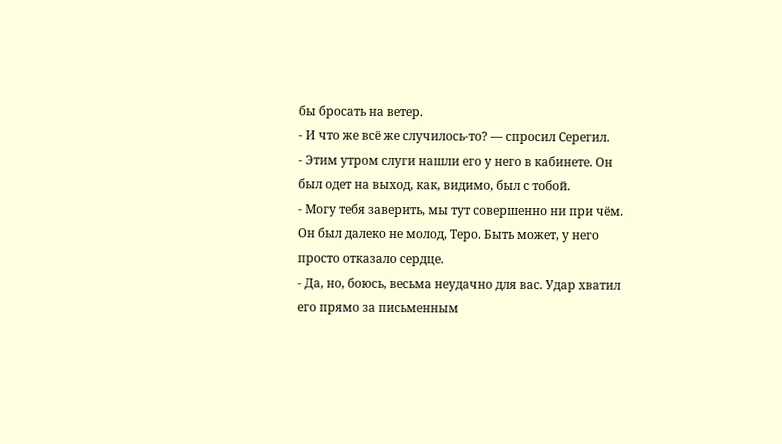бы бросать на ветер.
- И что же всё же случилось-то? — спросил Серегил.
- Этим утром слуги нашли его у него в кабинете. Он был одет на выход, как, видимо, был с тобой.
- Могу тебя заверить, мы тут совершенно ни при чём. Он был далеко не молод, Теро. Быть может, у него просто отказало сердце.
- Да, но, боюсь, весьма неудачно для вас. Удар хватил его прямо за письменным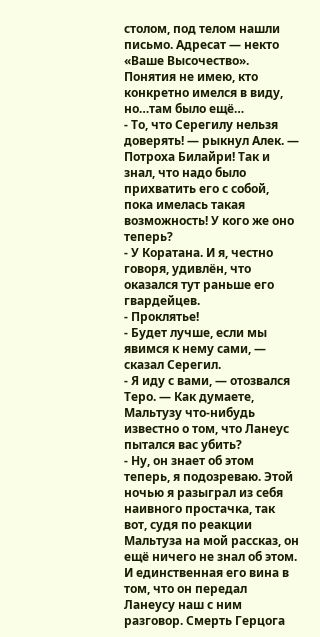столом, под телом нашли письмо. Адресат — некто «Ваше Высочество». Понятия не имею, кто конкретно имелся в виду, но…там было ещё…
- То, что Серегилу нельзя доверять! — рыкнул Алек. — Потроха Билайри! Так и знал, что надо было прихватить его с собой, пока имелась такая возможность! У кого же оно теперь?
- У Коратана. И я, честно говоря, удивлён, что оказался тут раньше его гвардейцев.
- Проклятье!
- Будет лучше, если мы явимся к нему сами, — сказал Серегил.
- Я иду с вами, — отозвался Теро. — Как думаете, Мальтузу что-нибудь известно о том, что Ланеус пытался вас убить?
- Ну, он знает об этом теперь, я подозреваю. Этой ночью я разыграл из себя наивного простачка, так вот, судя по реакции Мальтуза на мой рассказ, он ещё ничего не знал об этом. И единственная его вина в том, что он передал Ланеусу наш с ним разговор. Смерть Герцога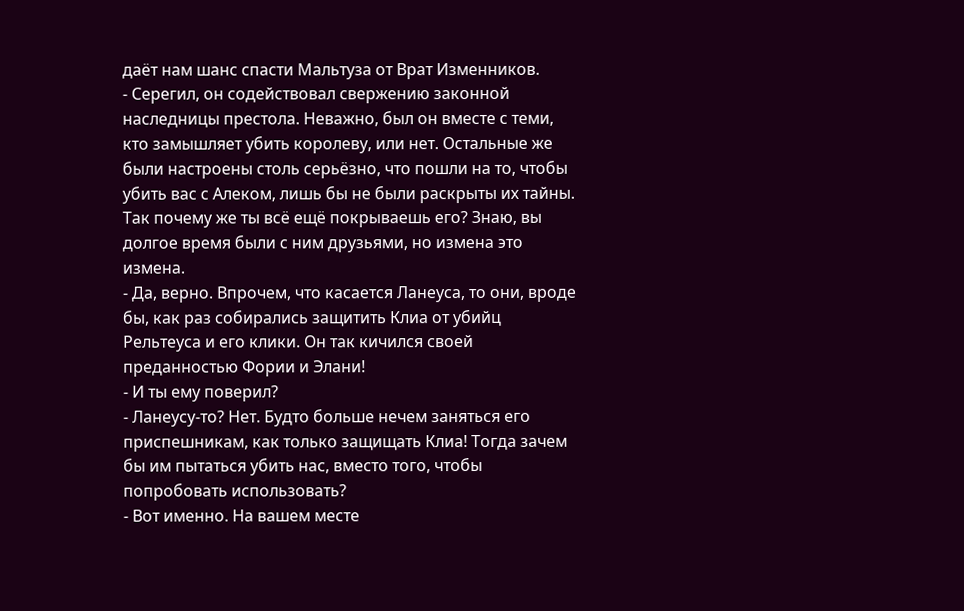даёт нам шанс спасти Мальтуза от Врат Изменников.
- Серегил, он содействовал свержению законной наследницы престола. Неважно, был он вместе с теми, кто замышляет убить королеву, или нет. Остальные же были настроены столь серьёзно, что пошли на то, чтобы убить вас с Алеком, лишь бы не были раскрыты их тайны. Так почему же ты всё ещё покрываешь его? Знаю, вы долгое время были с ним друзьями, но измена это измена.
- Да, верно. Впрочем, что касается Ланеуса, то они, вроде бы, как раз собирались защитить Клиа от убийц Рельтеуса и его клики. Он так кичился своей преданностью Фории и Элани!
- И ты ему поверил?
- Ланеусу-то? Нет. Будто больше нечем заняться его приспешникам, как только защищать Клиа! Тогда зачем бы им пытаться убить нас, вместо того, чтобы попробовать использовать?
- Вот именно. На вашем месте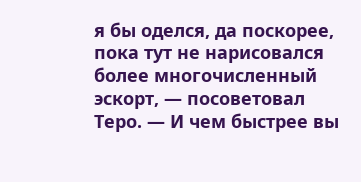я бы оделся, да поскорее, пока тут не нарисовался более многочисленный эскорт, — посоветовал Теро. — И чем быстрее вы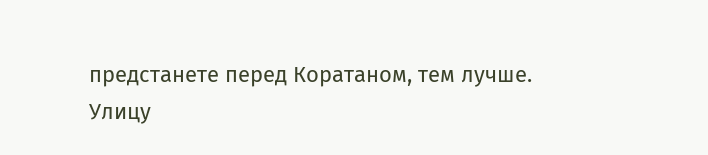предстанете перед Коратаном, тем лучше.
Улицу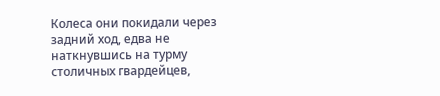Колеса они покидали через задний ход, едва не наткнувшись на турму столичных гвардейцев,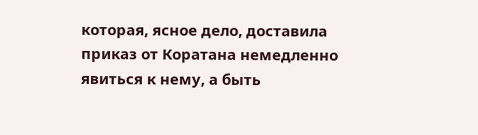которая, ясное дело, доставила приказ от Коратана немедленно явиться к нему, а быть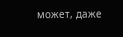может, даже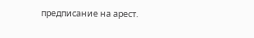предписание на арест.